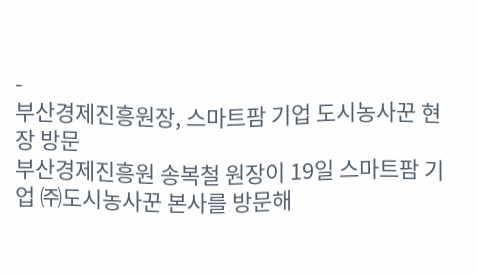-
부산경제진흥원장, 스마트팜 기업 도시농사꾼 현장 방문
부산경제진흥원 송복철 원장이 19일 스마트팜 기업 ㈜도시농사꾼 본사를 방문해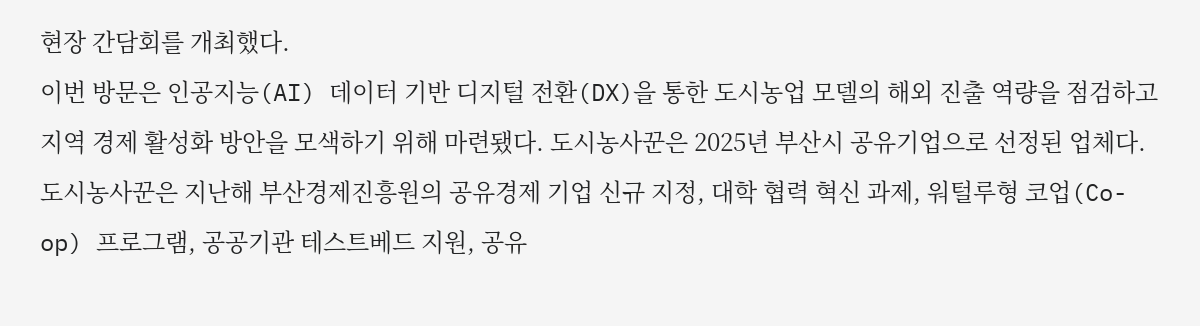현장 간담회를 개최했다.
이번 방문은 인공지능(AI) 데이터 기반 디지털 전환(DX)을 통한 도시농업 모델의 해외 진출 역량을 점검하고 지역 경제 활성화 방안을 모색하기 위해 마련됐다. 도시농사꾼은 2025년 부산시 공유기업으로 선정된 업체다.
도시농사꾼은 지난해 부산경제진흥원의 공유경제 기업 신규 지정, 대학 협력 혁신 과제, 워털루형 코업(Co-op) 프로그램, 공공기관 테스트베드 지원, 공유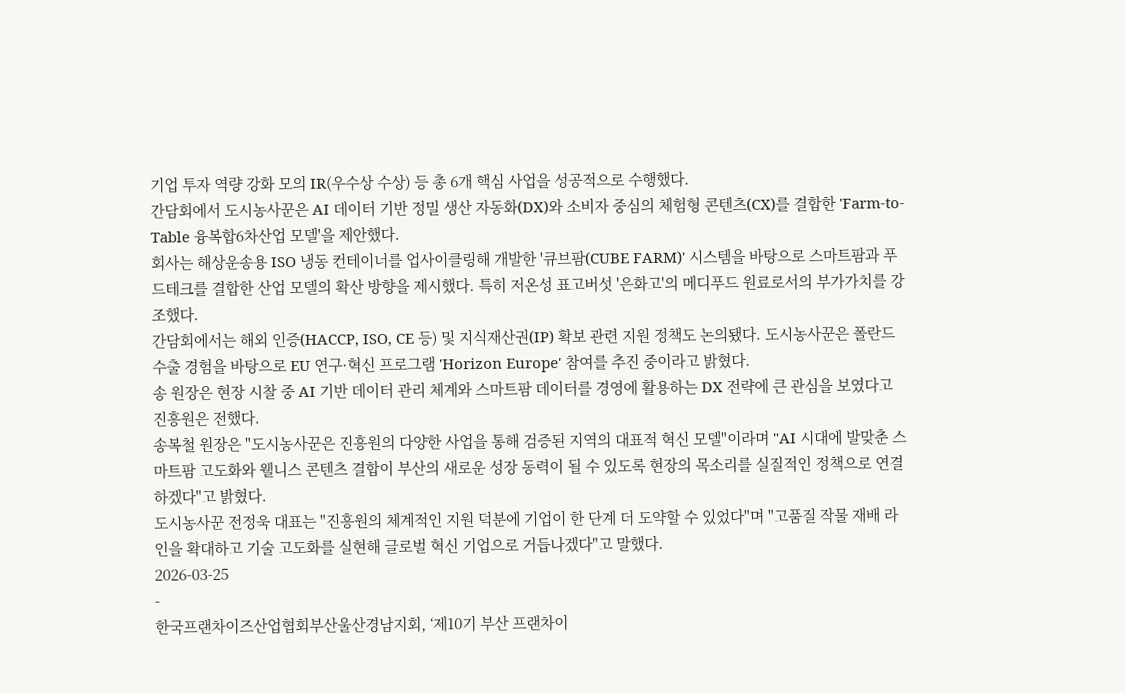기업 투자 역량 강화 모의 IR(우수상 수상) 등 총 6개 핵심 사업을 성공적으로 수행했다.
간담회에서 도시농사꾼은 AI 데이터 기반 정밀 생산 자동화(DX)와 소비자 중심의 체험형 콘텐츠(CX)를 결합한 'Farm-to-Table 융복합6차산업 모델'을 제안했다.
회사는 해상운송용 ISO 냉동 컨테이너를 업사이클링해 개발한 '큐브팜(CUBE FARM)' 시스템을 바탕으로 스마트팜과 푸드테크를 결합한 산업 모델의 확산 방향을 제시했다. 특히 저온성 표고버섯 '은화고'의 메디푸드 원료로서의 부가가치를 강조했다.
간담회에서는 해외 인증(HACCP, ISO, CE 등) 및 지식재산권(IP) 확보 관련 지원 정책도 논의됐다. 도시농사꾼은 폴란드 수출 경험을 바탕으로 EU 연구·혁신 프로그램 'Horizon Europe' 참여를 추진 중이라고 밝혔다.
송 원장은 현장 시찰 중 AI 기반 데이터 관리 체계와 스마트팜 데이터를 경영에 활용하는 DX 전략에 큰 관심을 보였다고 진흥원은 전했다.
송복철 원장은 "도시농사꾼은 진흥원의 다양한 사업을 통해 검증된 지역의 대표적 혁신 모델"이라며 "AI 시대에 발맞춘 스마트팜 고도화와 웰니스 콘텐츠 결합이 부산의 새로운 성장 동력이 될 수 있도록 현장의 목소리를 실질적인 정책으로 연결하겠다"고 밝혔다.
도시농사꾼 전정욱 대표는 "진흥원의 체계적인 지원 덕분에 기업이 한 단계 더 도약할 수 있었다"며 "고품질 작물 재배 라인을 확대하고 기술 고도화를 실현해 글로벌 혁신 기업으로 거듭나겠다"고 말했다.
2026-03-25
-
한국프랜차이즈산업협회부산울산경남지회, ‘제10기 부산 프랜차이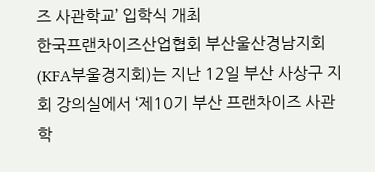즈 사관학교’ 입학식 개최
한국프랜차이즈산업협회 부산울산경남지회(KFA부울경지회)는 지난 12일 부산 사상구 지회 강의실에서 ‘제10기 부산 프랜차이즈 사관학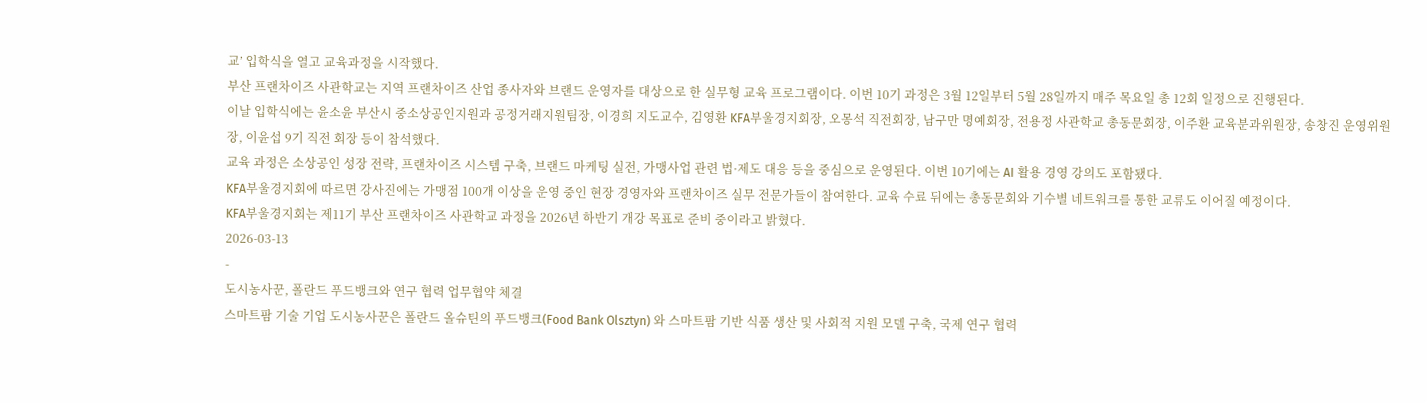교’ 입학식을 열고 교육과정을 시작했다.
부산 프랜차이즈 사관학교는 지역 프랜차이즈 산업 종사자와 브랜드 운영자를 대상으로 한 실무형 교육 프로그램이다. 이번 10기 과정은 3월 12일부터 5월 28일까지 매주 목요일 총 12회 일정으로 진행된다.
이날 입학식에는 윤소윤 부산시 중소상공인지원과 공정거래지원팀장, 이경희 지도교수, 김영환 KFA부울경지회장, 오몽석 직전회장, 남구만 명예회장, 전용정 사관학교 총동문회장, 이주환 교육분과위원장, 송창진 운영위원장, 이윤섭 9기 직전 회장 등이 참석했다.
교육 과정은 소상공인 성장 전략, 프랜차이즈 시스템 구축, 브랜드 마케팅 실전, 가맹사업 관련 법·제도 대응 등을 중심으로 운영된다. 이번 10기에는 AI 활용 경영 강의도 포함됐다.
KFA부울경지회에 따르면 강사진에는 가맹점 100개 이상을 운영 중인 현장 경영자와 프랜차이즈 실무 전문가들이 참여한다. 교육 수료 뒤에는 총동문회와 기수별 네트워크를 통한 교류도 이어질 예정이다.
KFA부울경지회는 제11기 부산 프랜차이즈 사관학교 과정을 2026년 하반기 개강 목표로 준비 중이라고 밝혔다.
2026-03-13
-
도시농사꾼, 폴란드 푸드뱅크와 연구 협력 업무협약 체결
스마트팜 기술 기업 도시농사꾼은 폴란드 올슈틴의 푸드뱅크(Food Bank Olsztyn) 와 스마트팜 기반 식품 생산 및 사회적 지원 모델 구축, 국제 연구 협력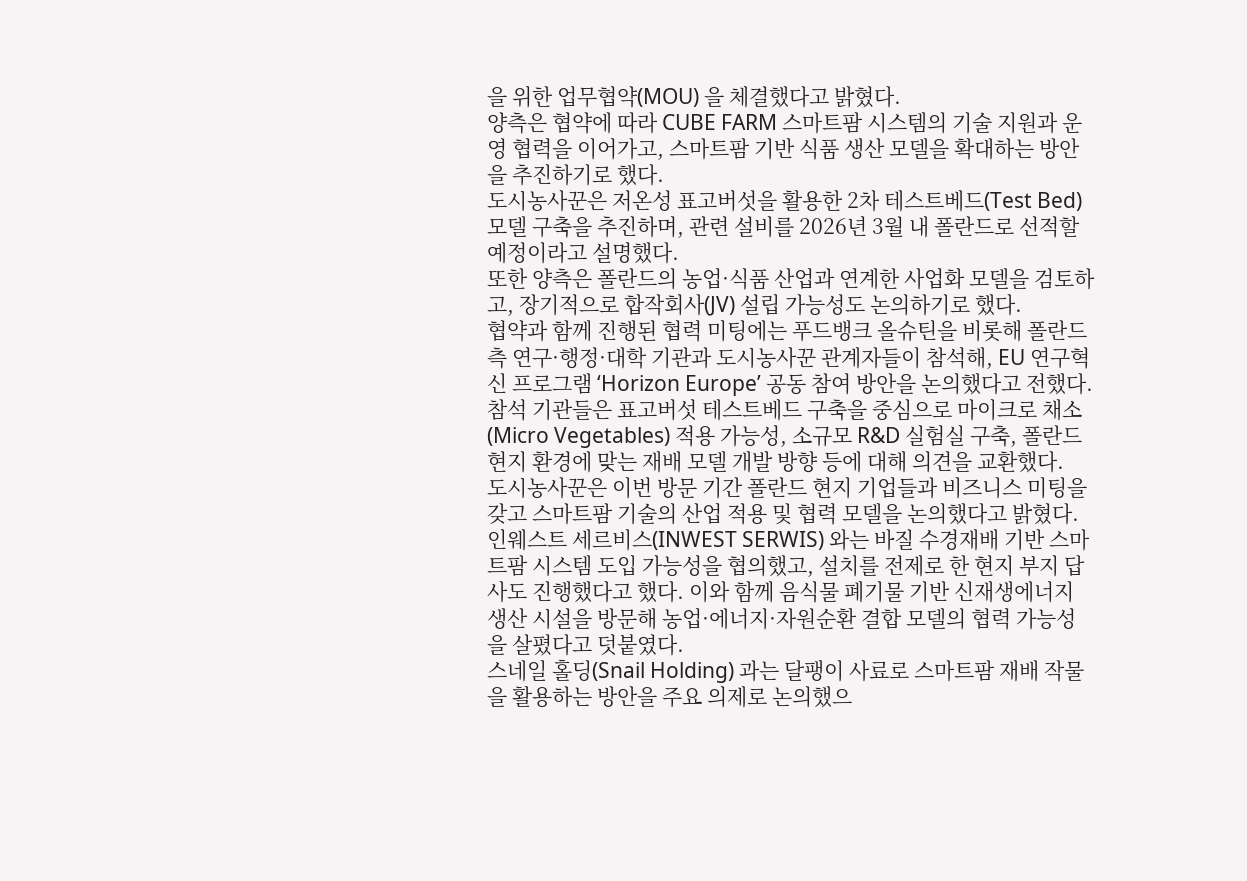을 위한 업무협약(MOU) 을 체결했다고 밝혔다.
양측은 협약에 따라 CUBE FARM 스마트팜 시스템의 기술 지원과 운영 협력을 이어가고, 스마트팜 기반 식품 생산 모델을 확대하는 방안을 추진하기로 했다.
도시농사꾼은 저온성 표고버섯을 활용한 2차 테스트베드(Test Bed) 모델 구축을 추진하며, 관련 설비를 2026년 3월 내 폴란드로 선적할 예정이라고 설명했다.
또한 양측은 폴란드의 농업·식품 산업과 연계한 사업화 모델을 검토하고, 장기적으로 합작회사(JV) 설립 가능성도 논의하기로 했다.
협약과 함께 진행된 협력 미팅에는 푸드뱅크 올슈틴을 비롯해 폴란드 측 연구·행정·대학 기관과 도시농사꾼 관계자들이 참석해, EU 연구혁신 프로그램 ‘Horizon Europe’ 공동 참여 방안을 논의했다고 전했다.
참석 기관들은 표고버섯 테스트베드 구축을 중심으로 마이크로 채소(Micro Vegetables) 적용 가능성, 소규모 R&D 실험실 구축, 폴란드 현지 환경에 맞는 재배 모델 개발 방향 등에 대해 의견을 교환했다.
도시농사꾼은 이번 방문 기간 폴란드 현지 기업들과 비즈니스 미팅을 갖고 스마트팜 기술의 산업 적용 및 협력 모델을 논의했다고 밝혔다.
인웨스트 세르비스(INWEST SERWIS) 와는 바질 수경재배 기반 스마트팜 시스템 도입 가능성을 협의했고, 설치를 전제로 한 현지 부지 답사도 진행했다고 했다. 이와 함께 음식물 폐기물 기반 신재생에너지 생산 시설을 방문해 농업·에너지·자원순환 결합 모델의 협력 가능성을 살폈다고 덧붙였다.
스네일 홀딩(Snail Holding) 과는 달팽이 사료로 스마트팜 재배 작물을 활용하는 방안을 주요 의제로 논의했으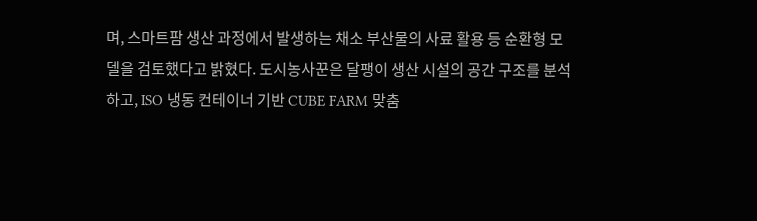며, 스마트팜 생산 과정에서 발생하는 채소 부산물의 사료 활용 등 순환형 모델을 검토했다고 밝혔다. 도시농사꾼은 달팽이 생산 시설의 공간 구조를 분석하고, ISO 냉동 컨테이너 기반 CUBE FARM 맞춤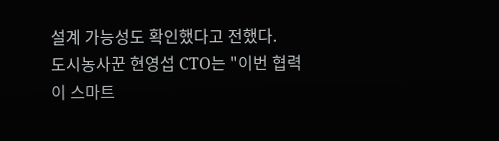설계 가능성도 확인했다고 전했다.
도시농사꾼 현영섭 CTO는 "이번 협력이 스마트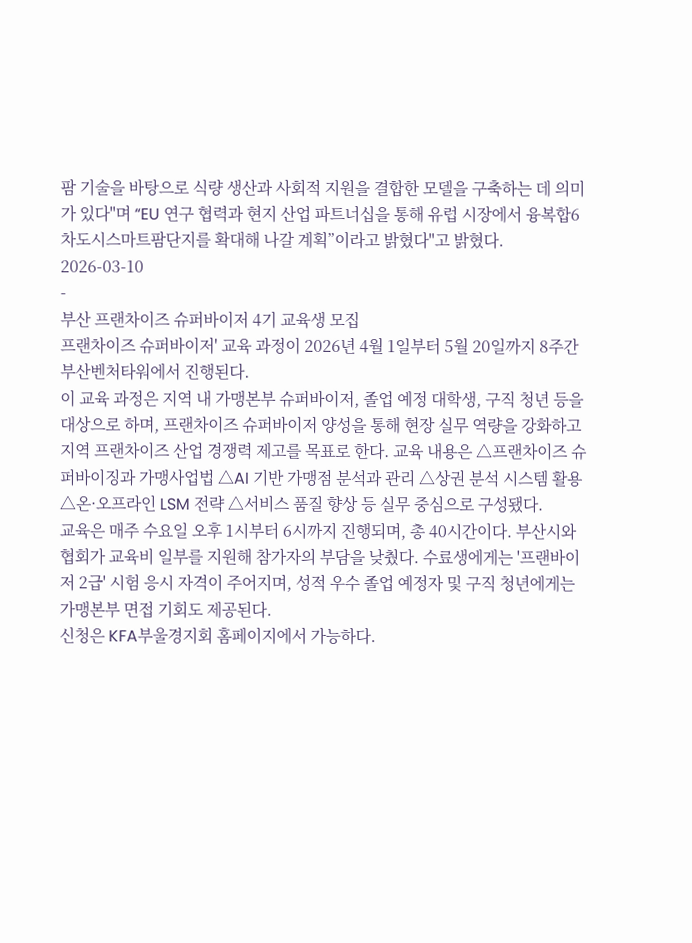팜 기술을 바탕으로 식량 생산과 사회적 지원을 결합한 모델을 구축하는 데 의미가 있다"며 “EU 연구 협력과 현지 산업 파트너십을 통해 유럽 시장에서 융복합6차도시스마트팜단지를 확대해 나갈 계획”이라고 밝혔다"고 밝혔다.
2026-03-10
-
부산 프랜차이즈 슈퍼바이저 4기 교육생 모집
프랜차이즈 슈퍼바이저' 교육 과정이 2026년 4월 1일부터 5월 20일까지 8주간 부산벤처타워에서 진행된다.
이 교육 과정은 지역 내 가맹본부 슈퍼바이저, 졸업 예정 대학생, 구직 청년 등을 대상으로 하며, 프랜차이즈 슈퍼바이저 양성을 통해 현장 실무 역량을 강화하고 지역 프랜차이즈 산업 경쟁력 제고를 목표로 한다. 교육 내용은 △프랜차이즈 슈퍼바이징과 가맹사업법 △AI 기반 가맹점 분석과 관리 △상권 분석 시스템 활용 △온·오프라인 LSM 전략 △서비스 품질 향상 등 실무 중심으로 구성됐다.
교육은 매주 수요일 오후 1시부터 6시까지 진행되며, 총 40시간이다. 부산시와 협회가 교육비 일부를 지원해 참가자의 부담을 낮췄다. 수료생에게는 '프랜바이저 2급' 시험 응시 자격이 주어지며, 성적 우수 졸업 예정자 및 구직 청년에게는 가맹본부 면접 기회도 제공된다.
신청은 KFA부울경지회 홈페이지에서 가능하다.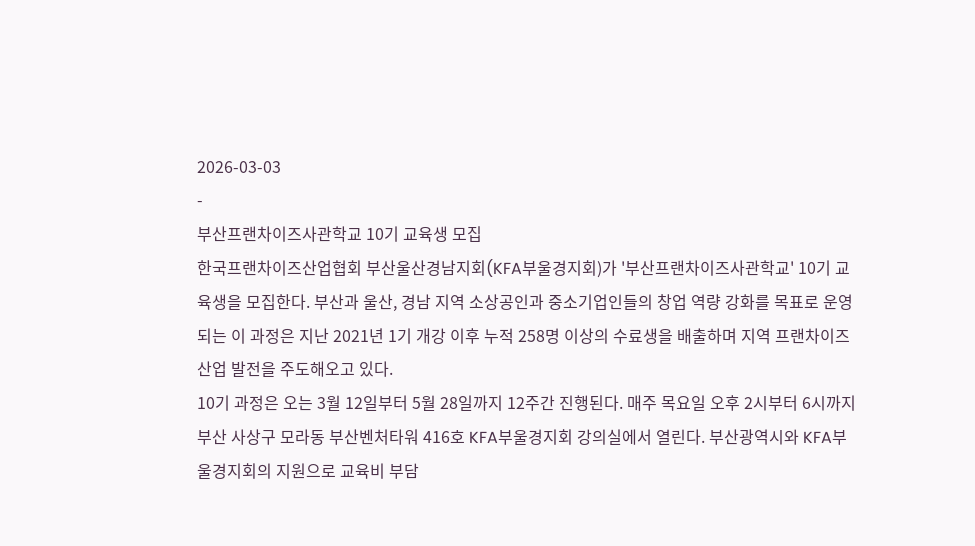2026-03-03
-
부산프랜차이즈사관학교 10기 교육생 모집
한국프랜차이즈산업협회 부산울산경남지회(KFA부울경지회)가 '부산프랜차이즈사관학교' 10기 교육생을 모집한다. 부산과 울산, 경남 지역 소상공인과 중소기업인들의 창업 역량 강화를 목표로 운영되는 이 과정은 지난 2021년 1기 개강 이후 누적 258명 이상의 수료생을 배출하며 지역 프랜차이즈 산업 발전을 주도해오고 있다.
10기 과정은 오는 3월 12일부터 5월 28일까지 12주간 진행된다. 매주 목요일 오후 2시부터 6시까지 부산 사상구 모라동 부산벤처타워 416호 KFA부울경지회 강의실에서 열린다. 부산광역시와 KFA부울경지회의 지원으로 교육비 부담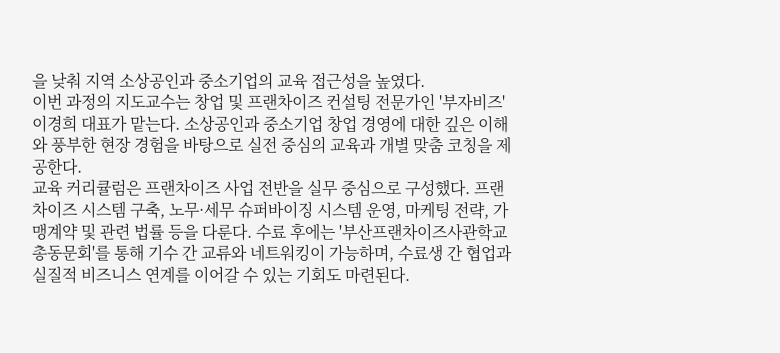을 낮춰 지역 소상공인과 중소기업의 교육 접근성을 높였다.
이번 과정의 지도교수는 창업 및 프랜차이즈 컨설팅 전문가인 '부자비즈' 이경희 대표가 맡는다. 소상공인과 중소기업 창업 경영에 대한 깊은 이해와 풍부한 현장 경험을 바탕으로 실전 중심의 교육과 개별 맞춤 코칭을 제공한다.
교육 커리큘럼은 프랜차이즈 사업 전반을 실무 중심으로 구성했다. 프랜차이즈 시스템 구축, 노무·세무 슈퍼바이징 시스템 운영, 마케팅 전략, 가맹계약 및 관련 법률 등을 다룬다. 수료 후에는 '부산프랜차이즈사관학교 총동문회'를 통해 기수 간 교류와 네트워킹이 가능하며, 수료생 간 협업과 실질적 비즈니스 연계를 이어갈 수 있는 기회도 마련된다.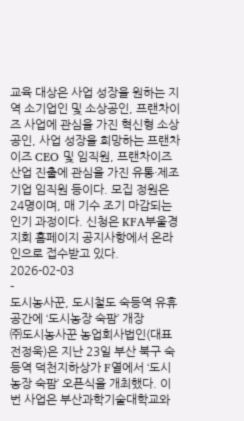교육 대상은 사업 성장을 원하는 지역 소기업인 및 소상공인, 프랜차이즈 사업에 관심을 가진 혁신형 소상공인, 사업 성장을 희망하는 프랜차이즈 CEO 및 임직원, 프랜차이즈 산업 진출에 관심을 가진 유통·제조기업 임직원 등이다. 모집 정원은 24명이며, 매 기수 조기 마감되는 인기 과정이다. 신청은 KFA부울경지회 홈페이지 공지사항에서 온라인으로 접수받고 있다.
2026-02-03
-
도시농사꾼, 도시철도 숙등역 유휴공간에 ‘도시농장 숙팜’ 개장
㈜도시농사꾼 농업회사법인(대표 전정욱)은 지난 23일 부산 북구 숙등역 덕천지하상가 F열에서 ‘도시농장 숙팜’ 오픈식을 개최했다. 이번 사업은 부산과학기술대학교와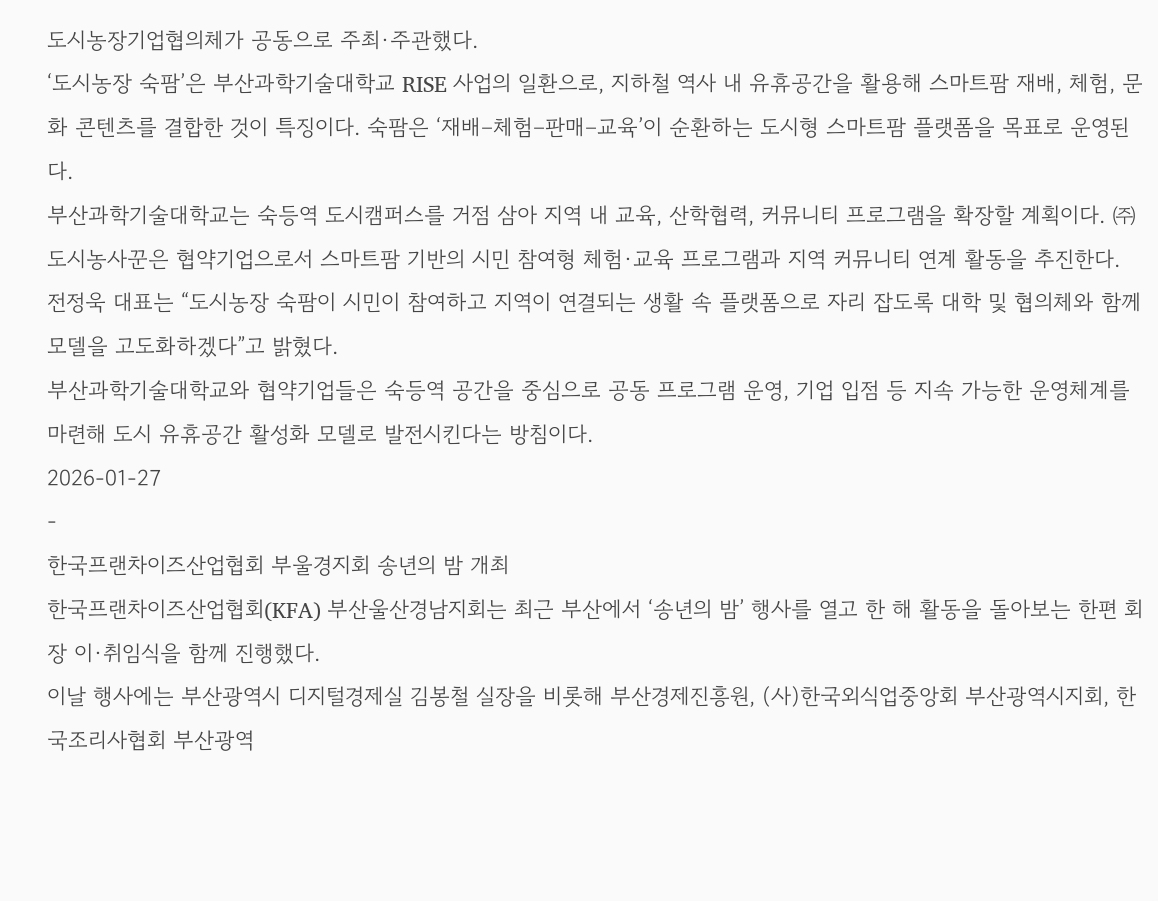도시농장기업협의체가 공동으로 주최·주관했다.
‘도시농장 숙팜’은 부산과학기술대학교 RISE 사업의 일환으로, 지하철 역사 내 유휴공간을 활용해 스마트팜 재배, 체험, 문화 콘텐츠를 결합한 것이 특징이다. 숙팜은 ‘재배–체험–판매–교육’이 순환하는 도시형 스마트팜 플랫폼을 목표로 운영된다.
부산과학기술대학교는 숙등역 도시캠퍼스를 거점 삼아 지역 내 교육, 산학협력, 커뮤니티 프로그램을 확장할 계획이다. ㈜도시농사꾼은 협약기업으로서 스마트팜 기반의 시민 참여형 체험·교육 프로그램과 지역 커뮤니티 연계 활동을 추진한다.
전정욱 대표는 “도시농장 숙팜이 시민이 참여하고 지역이 연결되는 생활 속 플랫폼으로 자리 잡도록 대학 및 협의체와 함께 모델을 고도화하겠다”고 밝혔다.
부산과학기술대학교와 협약기업들은 숙등역 공간을 중심으로 공동 프로그램 운영, 기업 입점 등 지속 가능한 운영체계를 마련해 도시 유휴공간 활성화 모델로 발전시킨다는 방침이다.
2026-01-27
-
한국프랜차이즈산업협회 부울경지회 송년의 밤 개최
한국프랜차이즈산업협회(KFA) 부산울산경남지회는 최근 부산에서 ‘송년의 밤’ 행사를 열고 한 해 활동을 돌아보는 한편 회장 이·취임식을 함께 진행했다.
이날 행사에는 부산광역시 디지털경제실 김봉철 실장을 비롯해 부산경제진흥원, (사)한국외식업중앙회 부산광역시지회, 한국조리사협회 부산광역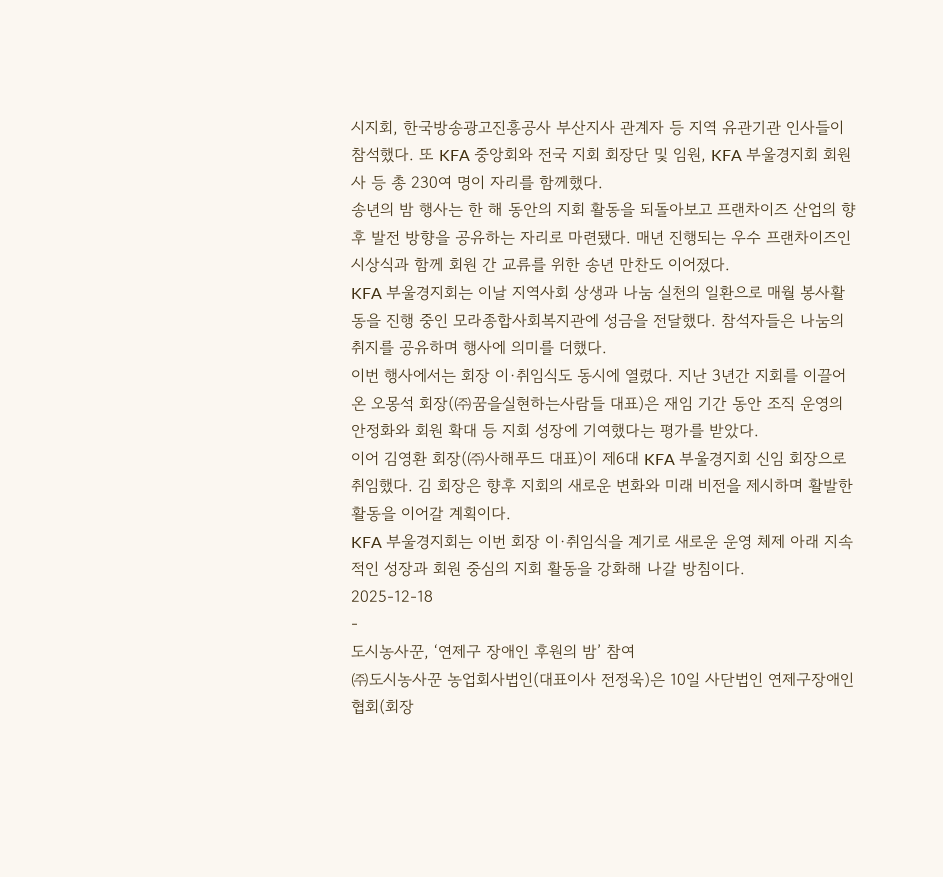시지회, 한국방송광고진흥공사 부산지사 관계자 등 지역 유관기관 인사들이 참석했다. 또 KFA 중앙회와 전국 지회 회장단 및 임원, KFA 부울경지회 회원사 등 총 230여 명이 자리를 함께했다.
송년의 밤 행사는 한 해 동안의 지회 활동을 되돌아보고 프랜차이즈 산업의 향후 발전 방향을 공유하는 자리로 마련됐다. 매년 진행되는 우수 프랜차이즈인 시상식과 함께 회원 간 교류를 위한 송년 만찬도 이어졌다.
KFA 부울경지회는 이날 지역사회 상생과 나눔 실천의 일환으로 매월 봉사활동을 진행 중인 모라종합사회복지관에 성금을 전달했다. 참석자들은 나눔의 취지를 공유하며 행사에 의미를 더했다.
이번 행사에서는 회장 이·취임식도 동시에 열렸다. 지난 3년간 지회를 이끌어온 오몽석 회장(㈜꿈을실현하는사람들 대표)은 재임 기간 동안 조직 운영의 안정화와 회원 확대 등 지회 성장에 기여했다는 평가를 받았다.
이어 김영환 회장(㈜사해푸드 대표)이 제6대 KFA 부울경지회 신임 회장으로 취임했다. 김 회장은 향후 지회의 새로운 변화와 미래 비전을 제시하며 활발한 활동을 이어갈 계획이다.
KFA 부울경지회는 이번 회장 이·취임식을 계기로 새로운 운영 체제 아래 지속적인 성장과 회원 중심의 지회 활동을 강화해 나갈 방침이다.
2025-12-18
-
도시농사꾼, ‘연제구 장애인 후원의 밤’ 참여
㈜도시농사꾼 농업회사법인(대표이사 전정욱)은 10일 사단법인 연제구장애인협회(회장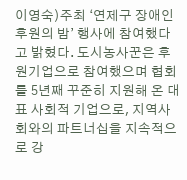이영숙)주최 ‘연제구 장애인 후원의 밤’ 행사에 참여했다고 밝혔다. 도시농사꾼은 후원기업으로 참여했으며 협회를 5년째 꾸준히 지원해 온 대표 사회적 기업으로, 지역사회와의 파트너십을 지속적으로 강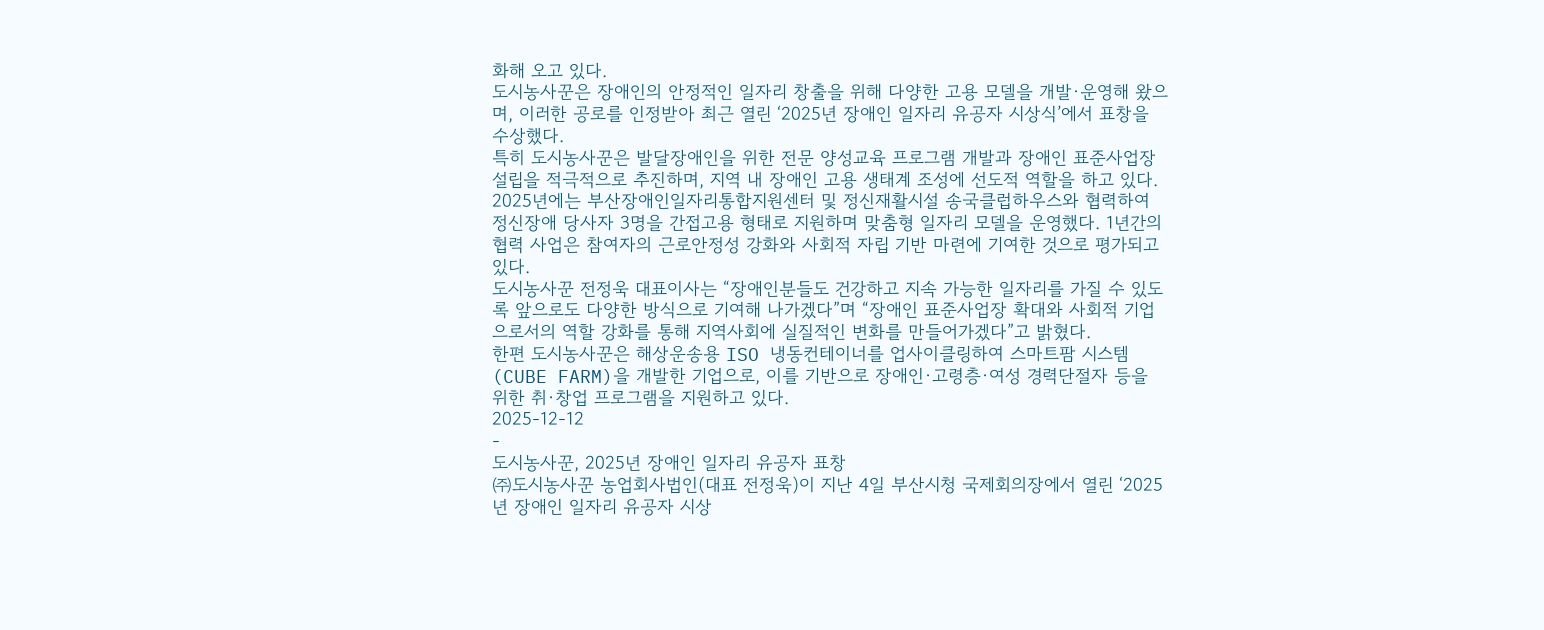화해 오고 있다.
도시농사꾼은 장애인의 안정적인 일자리 창출을 위해 다양한 고용 모델을 개발·운영해 왔으며, 이러한 공로를 인정받아 최근 열린 ‘2025년 장애인 일자리 유공자 시상식’에서 표창을 수상했다.
특히 도시농사꾼은 발달장애인을 위한 전문 양성교육 프로그램 개발과 장애인 표준사업장 설립을 적극적으로 추진하며, 지역 내 장애인 고용 생태계 조성에 선도적 역할을 하고 있다.
2025년에는 부산장애인일자리통합지원센터 및 정신재활시설 송국클럽하우스와 협력하여 정신장애 당사자 3명을 간접고용 형태로 지원하며 맞춤형 일자리 모델을 운영했다. 1년간의 협력 사업은 참여자의 근로안정성 강화와 사회적 자립 기반 마련에 기여한 것으로 평가되고 있다.
도시농사꾼 전정욱 대표이사는 “장애인분들도 건강하고 지속 가능한 일자리를 가질 수 있도록 앞으로도 다양한 방식으로 기여해 나가겠다”며 “장애인 표준사업장 확대와 사회적 기업으로서의 역할 강화를 통해 지역사회에 실질적인 변화를 만들어가겠다”고 밝혔다.
한편 도시농사꾼은 해상운송용 ISO 냉동컨테이너를 업사이클링하여 스마트팜 시스템(CUBE FARM)을 개발한 기업으로, 이를 기반으로 장애인·고령층·여성 경력단절자 등을 위한 취·창업 프로그램을 지원하고 있다.
2025-12-12
-
도시농사꾼, 2025년 장애인 일자리 유공자 표창
㈜도시농사꾼 농업회사법인(대표 전정욱)이 지난 4일 부산시청 국제회의장에서 열린 ‘2025년 장애인 일자리 유공자 시상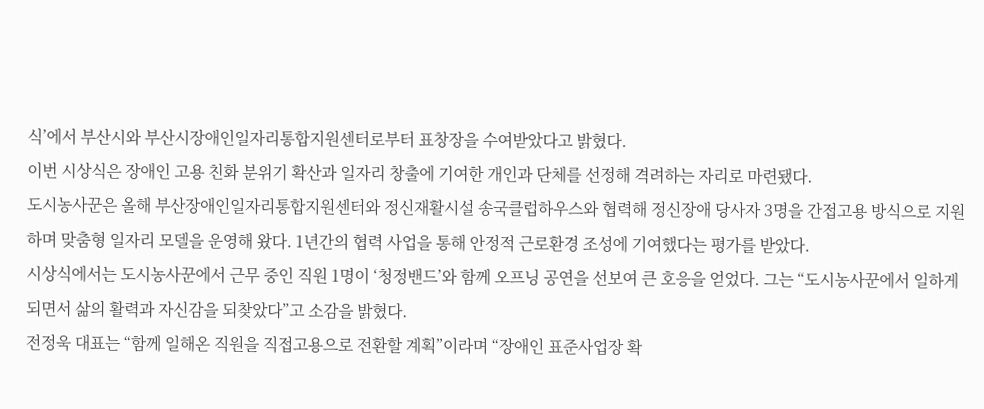식’에서 부산시와 부산시장애인일자리통합지원센터로부터 표창장을 수여받았다고 밝혔다.
이번 시상식은 장애인 고용 친화 분위기 확산과 일자리 창출에 기여한 개인과 단체를 선정해 격려하는 자리로 마련됐다.
도시농사꾼은 올해 부산장애인일자리통합지원센터와 정신재활시설 송국클럽하우스와 협력해 정신장애 당사자 3명을 간접고용 방식으로 지원하며 맞춤형 일자리 모델을 운영해 왔다. 1년간의 협력 사업을 통해 안정적 근로환경 조성에 기여했다는 평가를 받았다.
시상식에서는 도시농사꾼에서 근무 중인 직원 1명이 ‘청정밴드’와 함께 오프닝 공연을 선보여 큰 호응을 얻었다. 그는 “도시농사꾼에서 일하게 되면서 삶의 활력과 자신감을 되찾았다”고 소감을 밝혔다.
전정욱 대표는 “함께 일해온 직원을 직접고용으로 전환할 계획”이라며 “장애인 표준사업장 확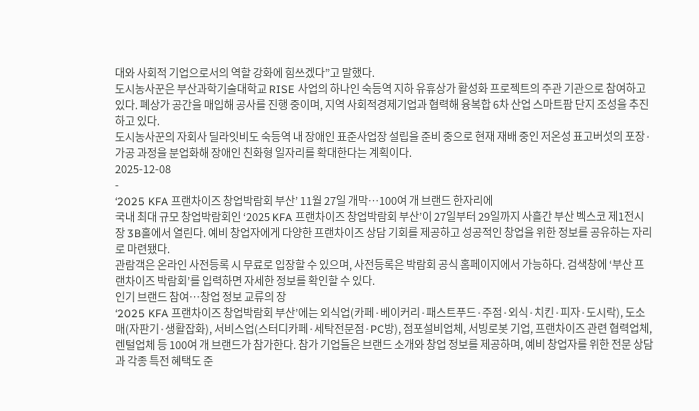대와 사회적 기업으로서의 역할 강화에 힘쓰겠다”고 말했다.
도시농사꾼은 부산과학기술대학교 RISE 사업의 하나인 숙등역 지하 유휴상가 활성화 프로젝트의 주관 기관으로 참여하고 있다. 폐상가 공간을 매입해 공사를 진행 중이며, 지역 사회적경제기업과 협력해 융복합 6차 산업 스마트팜 단지 조성을 추진하고 있다.
도시농사꾼의 자회사 딜라잇비도 숙등역 내 장애인 표준사업장 설립을 준비 중으로 현재 재배 중인 저온성 표고버섯의 포장·가공 과정을 분업화해 장애인 친화형 일자리를 확대한다는 계획이다.
2025-12-08
-
‘2025 KFA 프랜차이즈 창업박람회 부산’ 11월 27일 개막…100여 개 브랜드 한자리에
국내 최대 규모 창업박람회인 ‘2025 KFA 프랜차이즈 창업박람회 부산’이 27일부터 29일까지 사흘간 부산 벡스코 제1전시장 3B홀에서 열린다. 예비 창업자에게 다양한 프랜차이즈 상담 기회를 제공하고 성공적인 창업을 위한 정보를 공유하는 자리로 마련됐다.
관람객은 온라인 사전등록 시 무료로 입장할 수 있으며, 사전등록은 박람회 공식 홈페이지에서 가능하다. 검색창에 ‘부산 프랜차이즈 박람회’를 입력하면 자세한 정보를 확인할 수 있다.
인기 브랜드 참여…창업 정보 교류의 장
‘2025 KFA 프랜차이즈 창업박람회 부산’에는 외식업(카페·베이커리·패스트푸드·주점·외식·치킨·피자·도시락), 도소매(자판기·생활잡화), 서비스업(스터디카페·세탁전문점·PC방), 점포설비업체, 서빙로봇 기업, 프랜차이즈 관련 협력업체, 렌털업체 등 100여 개 브랜드가 참가한다. 참가 기업들은 브랜드 소개와 창업 정보를 제공하며, 예비 창업자를 위한 전문 상담과 각종 특전 혜택도 준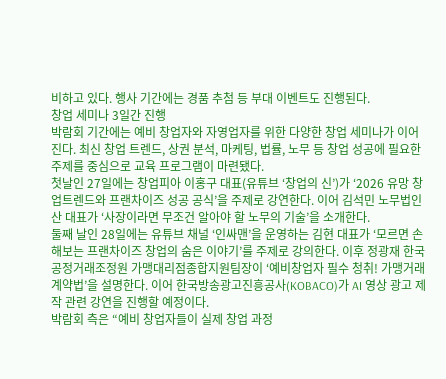비하고 있다. 행사 기간에는 경품 추첨 등 부대 이벤트도 진행된다.
창업 세미나 3일간 진행
박람회 기간에는 예비 창업자와 자영업자를 위한 다양한 창업 세미나가 이어진다. 최신 창업 트렌드, 상권 분석, 마케팅, 법률, 노무 등 창업 성공에 필요한 주제를 중심으로 교육 프로그램이 마련됐다.
첫날인 27일에는 창업피아 이홍구 대표(유튜브 ‘창업의 신’)가 ‘2026 유망 창업트렌드와 프랜차이즈 성공 공식’을 주제로 강연한다. 이어 김석민 노무법인 산 대표가 ‘사장이라면 무조건 알아야 할 노무의 기술’을 소개한다.
둘째 날인 28일에는 유튜브 채널 ‘인싸맨’을 운영하는 김현 대표가 ‘모르면 손해보는 프랜차이즈 창업의 숨은 이야기’를 주제로 강의한다. 이후 정광재 한국공정거래조정원 가맹대리점종합지원팀장이 ‘예비창업자 필수 청취! 가맹거래계약법’을 설명한다. 이어 한국방송광고진흥공사(KOBACO)가 AI 영상 광고 제작 관련 강연을 진행할 예정이다.
박람회 측은 “예비 창업자들이 실제 창업 과정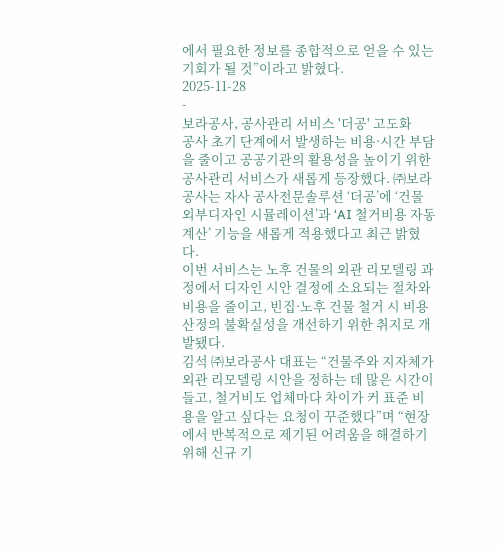에서 필요한 정보를 종합적으로 얻을 수 있는 기회가 될 것”이라고 밝혔다.
2025-11-28
-
보라공사, 공사관리 서비스 '더공' 고도화
공사 초기 단계에서 발생하는 비용·시간 부담을 줄이고 공공기관의 활용성을 높이기 위한 공사관리 서비스가 새롭게 등장했다. ㈜보라공사는 자사 공사전문솔루션 ‘더공’에 ‘건물 외부디자인 시뮬레이션’과 ‘AI 철거비용 자동계산’ 기능을 새롭게 적용했다고 최근 밝혔다.
이번 서비스는 노후 건물의 외관 리모델링 과정에서 디자인 시안 결정에 소요되는 절차와 비용을 줄이고, 빈집·노후 건물 철거 시 비용 산정의 불확실성을 개선하기 위한 취지로 개발됐다.
김석 ㈜보라공사 대표는 “건물주와 지자체가 외관 리모델링 시안을 정하는 데 많은 시간이 들고, 철거비도 업체마다 차이가 커 표준 비용을 알고 싶다는 요청이 꾸준했다”며 “현장에서 반복적으로 제기된 어려움을 해결하기 위해 신규 기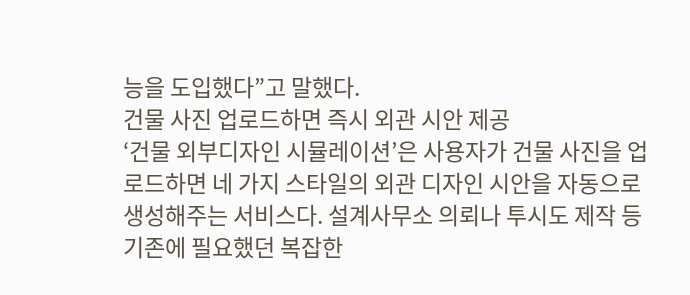능을 도입했다”고 말했다.
건물 사진 업로드하면 즉시 외관 시안 제공
‘건물 외부디자인 시뮬레이션’은 사용자가 건물 사진을 업로드하면 네 가지 스타일의 외관 디자인 시안을 자동으로 생성해주는 서비스다. 설계사무소 의뢰나 투시도 제작 등 기존에 필요했던 복잡한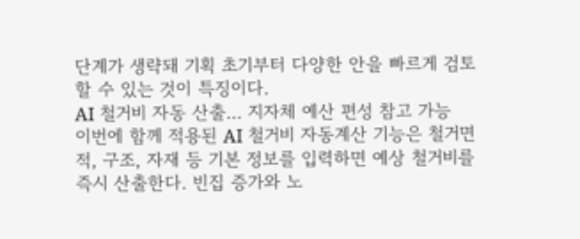단계가 생략돼 기획 초기부터 다양한 안을 빠르게 검토할 수 있는 것이 특징이다.
AI 철거비 자동 산출… 지자체 예산 편성 참고 가능
이번에 함께 적용된 AI 철거비 자동계산 기능은 철거면적, 구조, 자재 등 기본 정보를 입력하면 예상 철거비를 즉시 산출한다. 빈집 증가와 노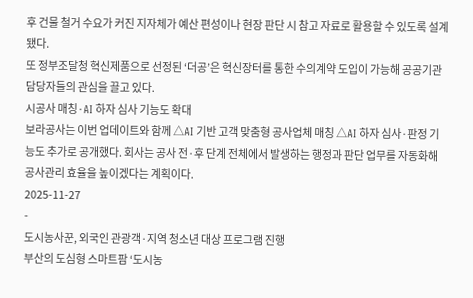후 건물 철거 수요가 커진 지자체가 예산 편성이나 현장 판단 시 참고 자료로 활용할 수 있도록 설계됐다.
또 정부조달청 혁신제품으로 선정된 ‘더공’은 혁신장터를 통한 수의계약 도입이 가능해 공공기관 담당자들의 관심을 끌고 있다.
시공사 매칭·AI 하자 심사 기능도 확대
보라공사는 이번 업데이트와 함께 △AI 기반 고객 맞춤형 공사업체 매칭 △AI 하자 심사·판정 기능도 추가로 공개했다. 회사는 공사 전·후 단계 전체에서 발생하는 행정과 판단 업무를 자동화해 공사관리 효율을 높이겠다는 계획이다.
2025-11-27
-
도시농사꾼, 외국인 관광객·지역 청소년 대상 프로그램 진행
부산의 도심형 스마트팜 ‘도시농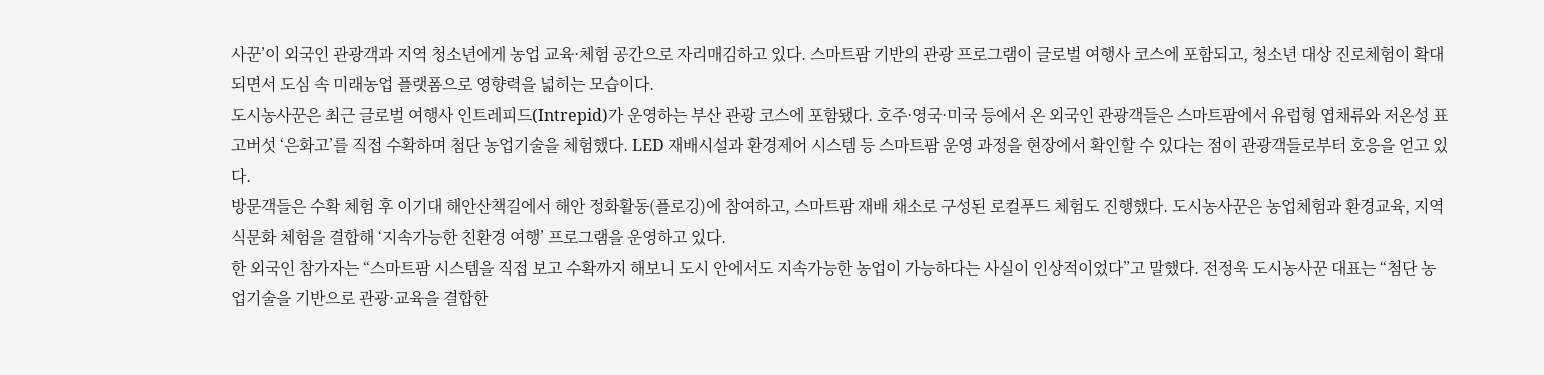사꾼’이 외국인 관광객과 지역 청소년에게 농업 교육·체험 공간으로 자리매김하고 있다. 스마트팜 기반의 관광 프로그램이 글로벌 여행사 코스에 포함되고, 청소년 대상 진로체험이 확대되면서 도심 속 미래농업 플랫폼으로 영향력을 넓히는 모습이다.
도시농사꾼은 최근 글로벌 여행사 인트레피드(Intrepid)가 운영하는 부산 관광 코스에 포함됐다. 호주·영국·미국 등에서 온 외국인 관광객들은 스마트팜에서 유럽형 엽채류와 저온성 표고버섯 ‘은화고’를 직접 수확하며 첨단 농업기술을 체험했다. LED 재배시설과 환경제어 시스템 등 스마트팜 운영 과정을 현장에서 확인할 수 있다는 점이 관광객들로부터 호응을 얻고 있다.
방문객들은 수확 체험 후 이기대 해안산책길에서 해안 정화활동(플로깅)에 참여하고, 스마트팜 재배 채소로 구성된 로컬푸드 체험도 진행했다. 도시농사꾼은 농업체험과 환경교육, 지역 식문화 체험을 결합해 ‘지속가능한 친환경 여행’ 프로그램을 운영하고 있다.
한 외국인 참가자는 “스마트팜 시스템을 직접 보고 수확까지 해보니 도시 안에서도 지속가능한 농업이 가능하다는 사실이 인상적이었다”고 말했다. 전정욱 도시농사꾼 대표는 “첨단 농업기술을 기반으로 관광·교육을 결합한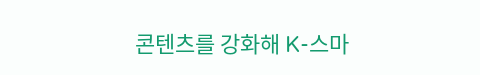콘텐츠를 강화해 K-스마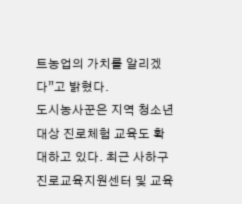트농업의 가치를 알리겠다”고 밝혔다.
도시농사꾼은 지역 청소년 대상 진로체험 교육도 확대하고 있다. 최근 사하구 진로교육지원센터 및 교육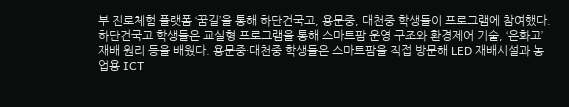부 진로체험 플랫폼 ‘꿈길’을 통해 하단건국고, 용문중, 대천중 학생들이 프로그램에 참여했다.
하단건국고 학생들은 교실형 프로그램을 통해 스마트팜 운영 구조와 환경제어 기술, ‘은화고’ 재배 원리 등을 배웠다. 용문중·대천중 학생들은 스마트팜을 직접 방문해 LED 재배시설과 농업용 ICT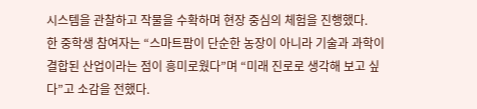시스템을 관찰하고 작물을 수확하며 현장 중심의 체험을 진행했다.
한 중학생 참여자는 “스마트팜이 단순한 농장이 아니라 기술과 과학이 결합된 산업이라는 점이 흥미로웠다”며 “미래 진로로 생각해 보고 싶다”고 소감을 전했다.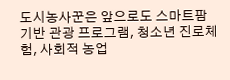도시농사꾼은 앞으로도 스마트팜 기반 관광 프로그램, 청소년 진로체험, 사회적 농업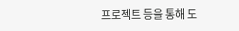프로젝트 등을 통해 도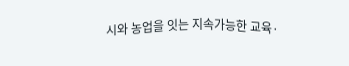시와 농업을 잇는 지속가능한 교육·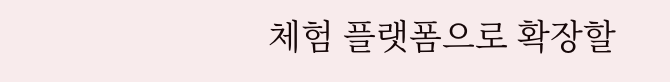체험 플랫폼으로 확장할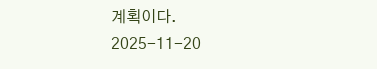계획이다.
2025-11-20